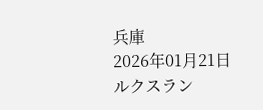兵庫
2026年01月21日
ルクスラン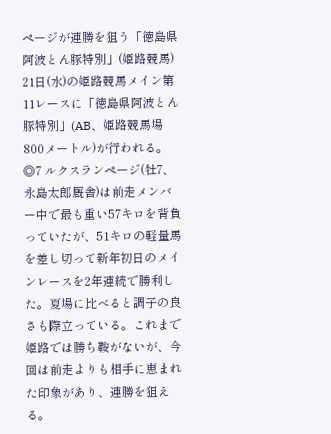ページが連勝を狙う「徳島県阿波とん豚特別」(姫路競馬)
21日(水)の姫路競馬メイン第11レースに「徳島県阿波とん豚特別」(AB、姫路競馬場800メートル)が行われる。
◎7 ルクスランページ(牡7、永島太郎厩舎)は前走メンバー中で最も重い57キロを背負っていたが、51キロの軽量馬を差し切って新年初日のメインレースを2年連続で勝利した。夏場に比べると調子の良さも際立っている。これまで姫路では勝ち鞍がないが、今回は前走よりも相手に恵まれた印象があり、連勝を狙える。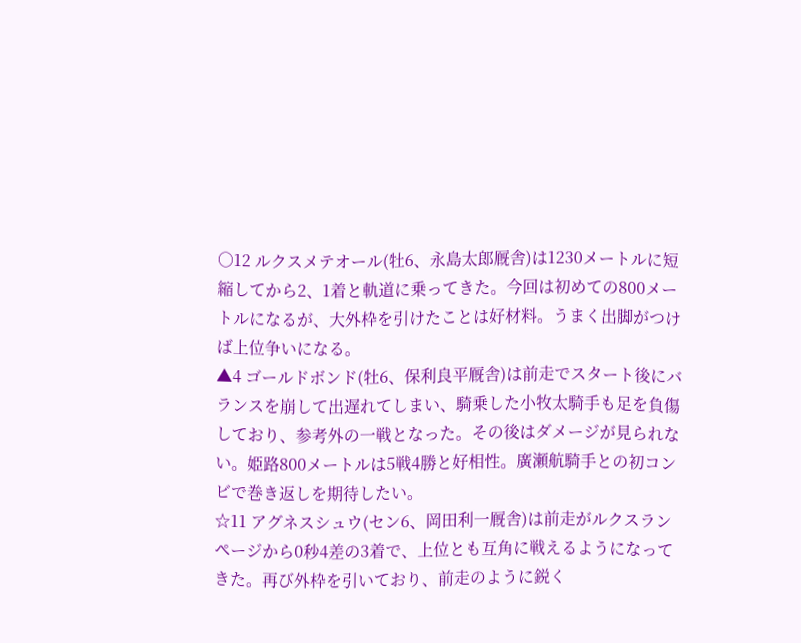○12 ルクスメテオール(牡6、永島太郎厩舎)は1230メートルに短縮してから2、1着と軌道に乗ってきた。今回は初めての800メートルになるが、大外枠を引けたことは好材料。うまく出脚がつけば上位争いになる。
▲4 ゴールドボンド(牡6、保利良平厩舎)は前走でスタート後にバランスを崩して出遅れてしまい、騎乗した小牧太騎手も足を負傷しており、参考外の一戦となった。その後はダメージが見られない。姫路800メートルは5戦4勝と好相性。廣瀬航騎手との初コンビで巻き返しを期待したい。
☆11 アグネスシュウ(セン6、岡田利一厩舎)は前走がルクスランページから0秒4差の3着で、上位とも互角に戦えるようになってきた。再び外枠を引いており、前走のように鋭く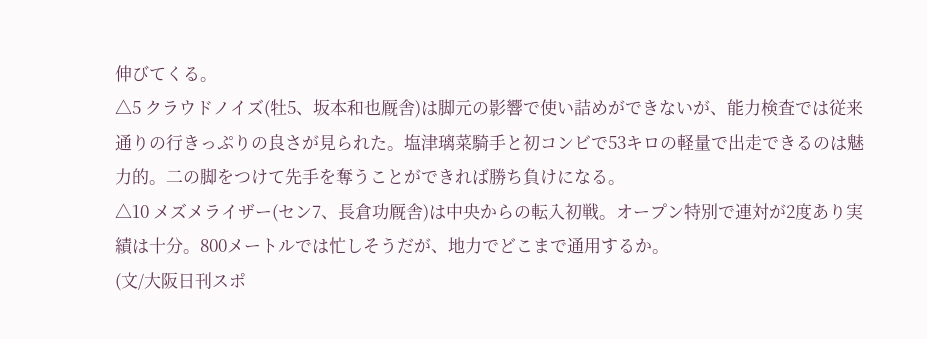伸びてくる。
△5 クラウドノイズ(牡5、坂本和也厩舎)は脚元の影響で使い詰めができないが、能力検査では従来通りの行きっぷりの良さが見られた。塩津璃菜騎手と初コンビで53キロの軽量で出走できるのは魅力的。二の脚をつけて先手を奪うことができれば勝ち負けになる。
△10 メズメライザー(セン7、長倉功厩舎)は中央からの転入初戦。オープン特別で連対が2度あり実績は十分。800メートルでは忙しそうだが、地力でどこまで通用するか。
(文/大阪日刊スポ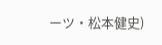ーツ・松本健史)